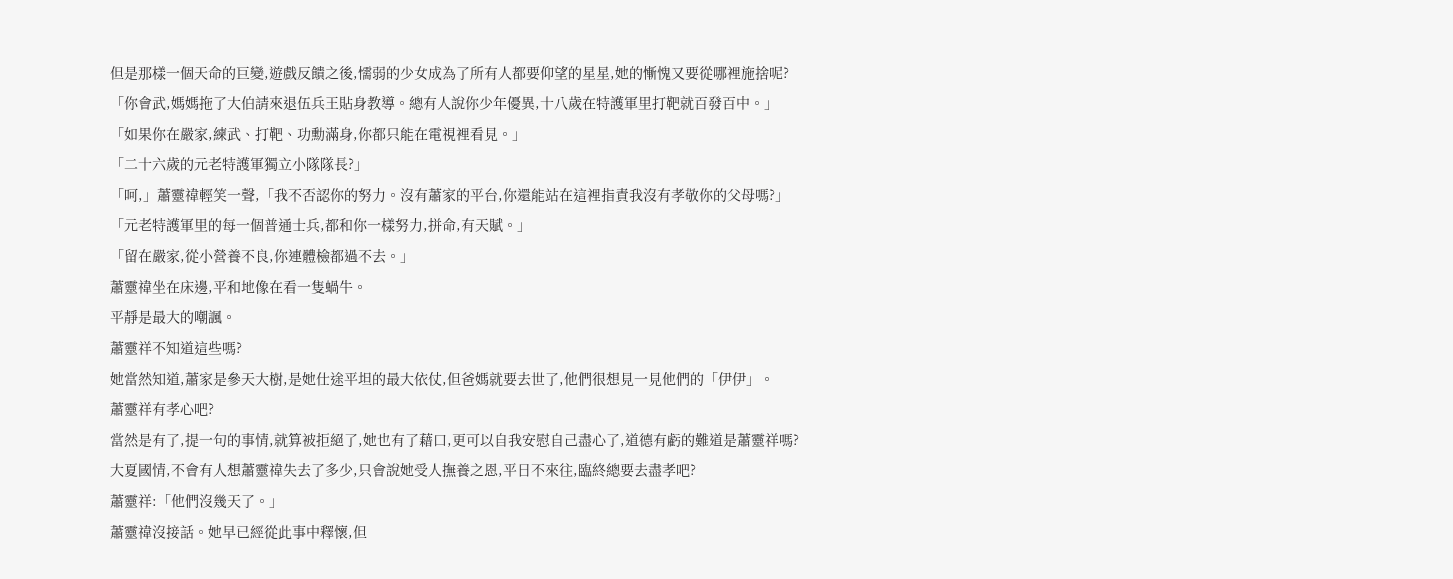但是那樣一個天命的巨變,遊戲反饋之後,懦弱的少女成為了所有人都要仰望的星星,她的慚愧又要從哪裡施捨呢?
「你會武,媽媽拖了大伯請來退伍兵王貼身教導。總有人說你少年優異,十八歲在特護軍里打靶就百發百中。」
「如果你在嚴家,練武、打靶、功勳滿身,你都只能在電視裡看見。」
「二十六歲的元老特護軍獨立小隊隊長?」
「呵,」蕭靈禕輕笑一聲,「我不否認你的努力。沒有蕭家的平台,你還能站在這裡指責我沒有孝敬你的父母嗎?」
「元老特護軍里的每一個普通士兵,都和你一樣努力,拼命,有天賦。」
「留在嚴家,從小營養不良,你連體檢都過不去。」
蕭靈禕坐在床邊,平和地像在看一隻蝸牛。
平靜是最大的嘲諷。
蕭靈祥不知道這些嗎?
她當然知道,蕭家是參天大樹,是她仕途平坦的最大依仗,但爸媽就要去世了,他們很想見一見他們的「伊伊」。
蕭靈祥有孝心吧?
當然是有了,提一句的事情,就算被拒絕了,她也有了藉口,更可以自我安慰自己盡心了,道德有虧的難道是蕭靈祥嗎?
大夏國情,不會有人想蕭靈禕失去了多少,只會說她受人撫養之恩,平日不來往,臨終總要去盡孝吧?
蕭靈祥:「他們沒幾天了。」
蕭靈禕沒接話。她早已經從此事中釋懷,但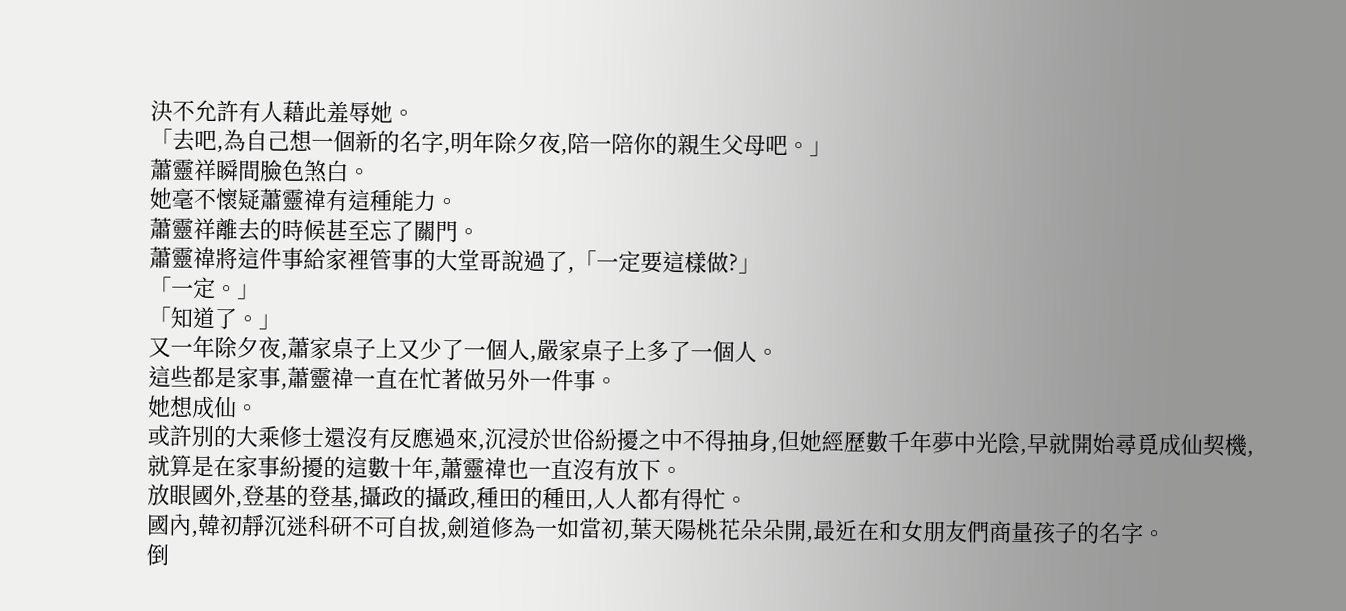決不允許有人藉此羞辱她。
「去吧,為自己想一個新的名字,明年除夕夜,陪一陪你的親生父母吧。」
蕭靈祥瞬間臉色煞白。
她毫不懷疑蕭靈禕有這種能力。
蕭靈祥離去的時候甚至忘了關門。
蕭靈禕將這件事給家裡管事的大堂哥說過了,「一定要這樣做?」
「一定。」
「知道了。」
又一年除夕夜,蕭家桌子上又少了一個人,嚴家桌子上多了一個人。
這些都是家事,蕭靈禕一直在忙著做另外一件事。
她想成仙。
或許別的大乘修士還沒有反應過來,沉浸於世俗紛擾之中不得抽身,但她經歷數千年夢中光陰,早就開始尋覓成仙契機,就算是在家事紛擾的這數十年,蕭靈禕也一直沒有放下。
放眼國外,登基的登基,攝政的攝政,種田的種田,人人都有得忙。
國內,韓初靜沉迷科研不可自拔,劍道修為一如當初,葉天陽桃花朵朵開,最近在和女朋友們商量孩子的名字。
倒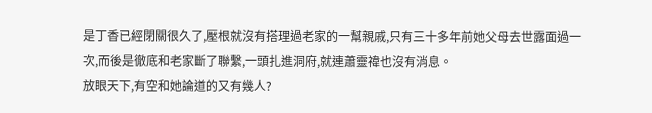是丁香已經閉關很久了,壓根就沒有搭理過老家的一幫親戚,只有三十多年前她父母去世露面過一次,而後是徹底和老家斷了聯繫,一頭扎進洞府,就連蕭靈禕也沒有消息。
放眼天下,有空和她論道的又有幾人?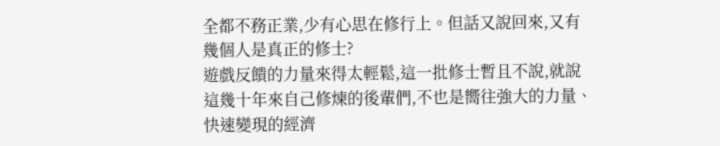全都不務正業,少有心思在修行上。但話又說回來,又有幾個人是真正的修士?
遊戲反饋的力量來得太輕鬆,這一批修士暫且不說,就說這幾十年來自己修煉的後輩們,不也是嚮往強大的力量、快速變現的經濟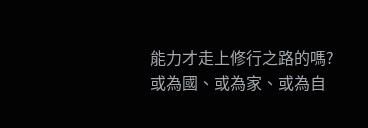能力才走上修行之路的嗎?
或為國、或為家、或為自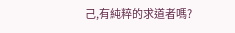己,有純粹的求道者嗎?